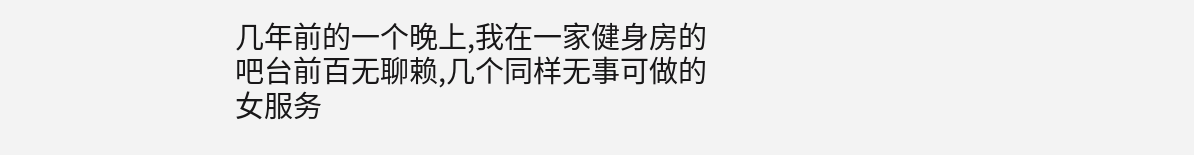几年前的一个晚上,我在一家健身房的吧台前百无聊赖,几个同样无事可做的女服务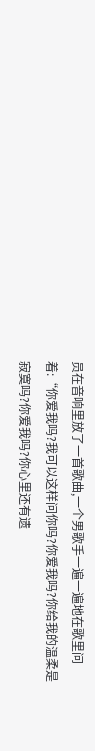员在音响里放了一首歌曲,一个男歌手一遍一遍地在歌里问着:“你爱我吗?我可以这样问你吗?你爱我吗?你给我的温柔是寂寞吗?你爱我吗?你心里还有遗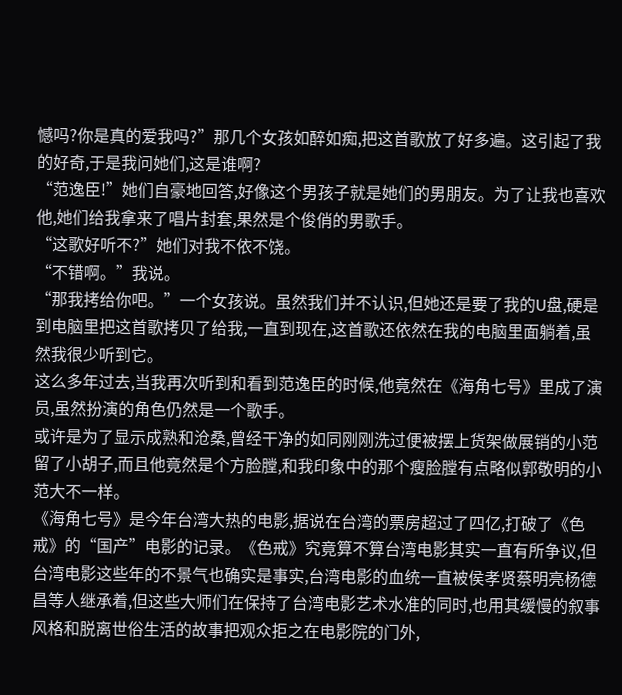憾吗?你是真的爱我吗?”那几个女孩如醉如痴,把这首歌放了好多遍。这引起了我的好奇,于是我问她们,这是谁啊?
“范逸臣!”她们自豪地回答,好像这个男孩子就是她们的男朋友。为了让我也喜欢他,她们给我拿来了唱片封套,果然是个俊俏的男歌手。
“这歌好听不?”她们对我不依不饶。
“不错啊。”我说。
“那我拷给你吧。”一个女孩说。虽然我们并不认识,但她还是要了我的U盘,硬是到电脑里把这首歌拷贝了给我,一直到现在,这首歌还依然在我的电脑里面躺着,虽然我很少听到它。
这么多年过去,当我再次听到和看到范逸臣的时候,他竟然在《海角七号》里成了演员,虽然扮演的角色仍然是一个歌手。
或许是为了显示成熟和沧桑,曾经干净的如同刚刚洗过便被摆上货架做展销的小范留了小胡子,而且他竟然是个方脸膛,和我印象中的那个瘦脸膛有点略似郭敬明的小范大不一样。
《海角七号》是今年台湾大热的电影,据说在台湾的票房超过了四亿,打破了《色戒》的“国产”电影的记录。《色戒》究竟算不算台湾电影其实一直有所争议,但台湾电影这些年的不景气也确实是事实,台湾电影的血统一直被侯孝贤蔡明亮杨德昌等人继承着,但这些大师们在保持了台湾电影艺术水准的同时,也用其缓慢的叙事风格和脱离世俗生活的故事把观众拒之在电影院的门外,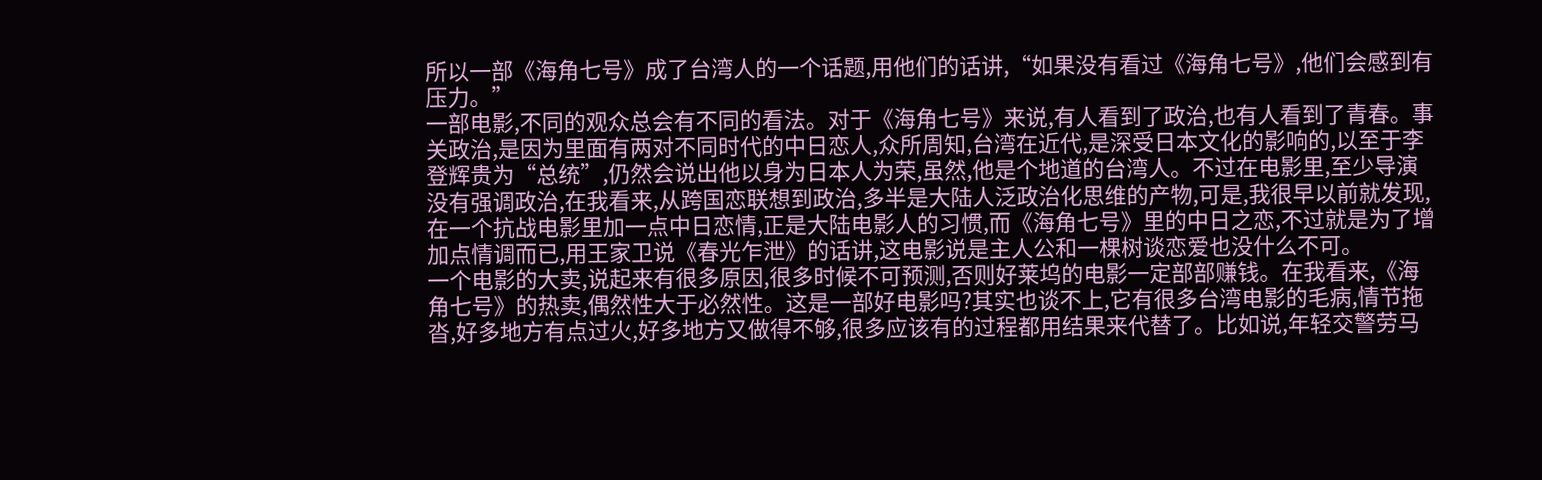所以一部《海角七号》成了台湾人的一个话题,用他们的话讲,“如果没有看过《海角七号》,他们会感到有压力。”
一部电影,不同的观众总会有不同的看法。对于《海角七号》来说,有人看到了政治,也有人看到了青春。事关政治,是因为里面有两对不同时代的中日恋人,众所周知,台湾在近代,是深受日本文化的影响的,以至于李登辉贵为“总统”,仍然会说出他以身为日本人为荣,虽然,他是个地道的台湾人。不过在电影里,至少导演没有强调政治,在我看来,从跨国恋联想到政治,多半是大陆人泛政治化思维的产物,可是,我很早以前就发现,在一个抗战电影里加一点中日恋情,正是大陆电影人的习惯,而《海角七号》里的中日之恋,不过就是为了增加点情调而已,用王家卫说《春光乍泄》的话讲,这电影说是主人公和一棵树谈恋爱也没什么不可。
一个电影的大卖,说起来有很多原因,很多时候不可预测,否则好莱坞的电影一定部部赚钱。在我看来,《海角七号》的热卖,偶然性大于必然性。这是一部好电影吗?其实也谈不上,它有很多台湾电影的毛病,情节拖沓,好多地方有点过火,好多地方又做得不够,很多应该有的过程都用结果来代替了。比如说,年轻交警劳马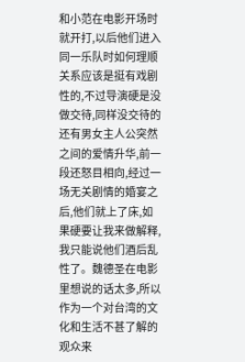和小范在电影开场时就开打,以后他们进入同一乐队时如何理顺关系应该是挺有戏剧性的,不过导演硬是没做交待,同样没交待的还有男女主人公突然之间的爱情升华,前一段还怒目相向,经过一场无关剧情的婚宴之后,他们就上了床,如果硬要让我来做解释,我只能说他们酒后乱性了。魏德圣在电影里想说的话太多,所以作为一个对台湾的文化和生活不甚了解的观众来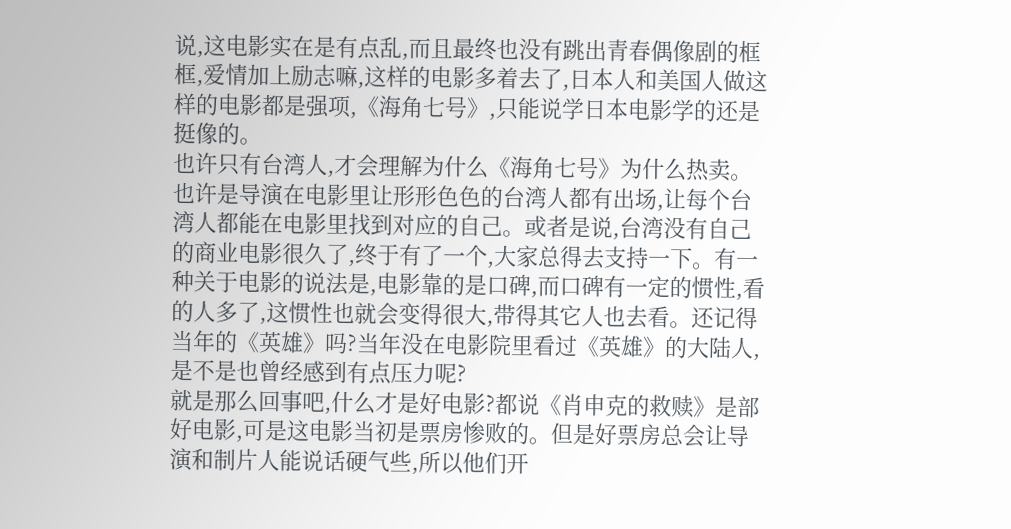说,这电影实在是有点乱,而且最终也没有跳出青春偶像剧的框框,爱情加上励志嘛,这样的电影多着去了,日本人和美国人做这样的电影都是强项,《海角七号》,只能说学日本电影学的还是挺像的。
也许只有台湾人,才会理解为什么《海角七号》为什么热卖。也许是导演在电影里让形形色色的台湾人都有出场,让每个台湾人都能在电影里找到对应的自己。或者是说,台湾没有自己的商业电影很久了,终于有了一个,大家总得去支持一下。有一种关于电影的说法是,电影靠的是口碑,而口碑有一定的惯性,看的人多了,这惯性也就会变得很大,带得其它人也去看。还记得当年的《英雄》吗?当年没在电影院里看过《英雄》的大陆人,是不是也曾经感到有点压力呢?
就是那么回事吧,什么才是好电影?都说《肖申克的救赎》是部好电影,可是这电影当初是票房惨败的。但是好票房总会让导演和制片人能说话硬气些,所以他们开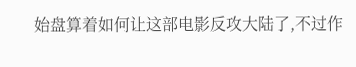始盘算着如何让这部电影反攻大陆了,不过作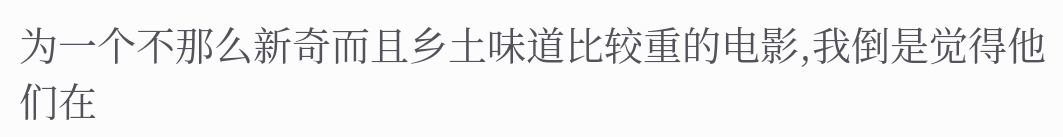为一个不那么新奇而且乡土味道比较重的电影,我倒是觉得他们在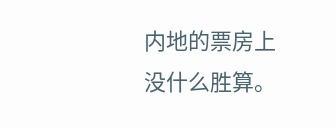内地的票房上没什么胜算。